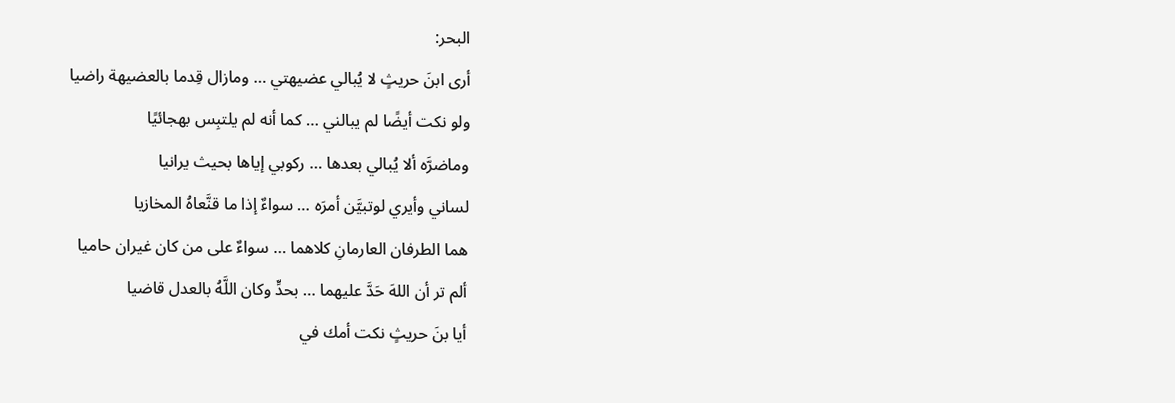البحر:
أرى ابنَ حريثٍ لا يُبالي عضيهتي … ومازال قِدما بالعضيهة راضيا
ولو نكت أيضًا لم يبالني … كما أنه لم يلتبِس بهجائيًا
وماضرَّه ألا يُبالي بعدها … ركوبي إياها بحيث يرانيا
لساني وأيري لوتبيَّن أمرَه … سواءٌ إذا ما قنَّعاهُ المخازيا
هما الطرفان العارمانِ كلاهما … سواءٌ على من كان غيران حاميا
ألم تر أن اللهَ حَدَّ عليهما … بحدٍّ وكان اللَّهُ بالعدل قاضيا
أيا بنَ حريثٍ نكت أمك في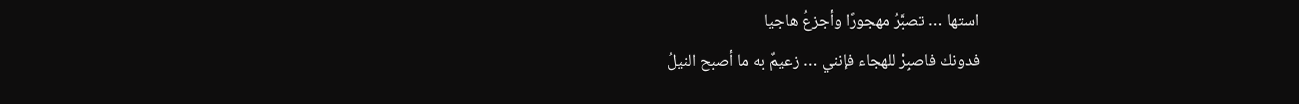استها … تصبَّرُ مهجورًا وأجزعُ هاجيا
فدونك فاصبِرْ للهجاء فإنني … زعيمٌ به ما أصبح النيلُ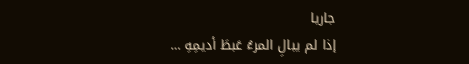جاريا
إذا لم يبالِ المرءُ عَبطَ أديمِهِ …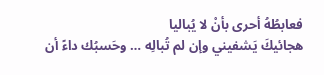فعابطُهُ أحرى بأنْ لا يُباليا
هجائيكَ يَشفيني وإن لم تُبالِه … وحَسبُك داءً أن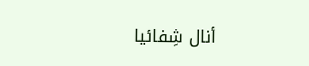أنال شِفائيا